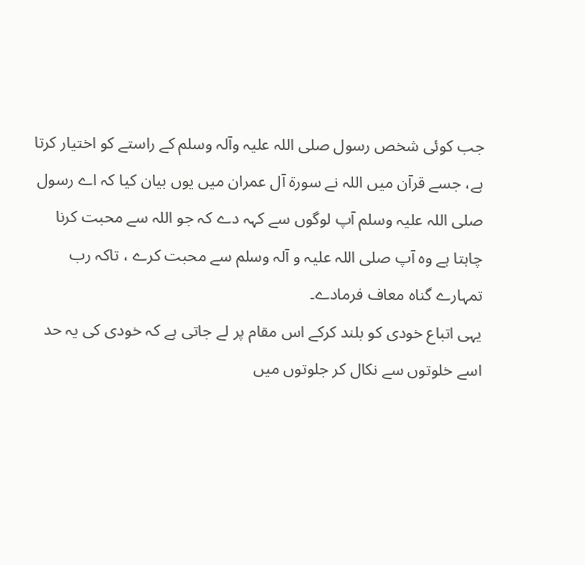جب کوئی شخص رسول صلی اللہ علیہ وآلہ وسلم کے راستے کو اختیار کرتا ہے، جسے قرآن میں اللہ نے سورۃ آل عمران میں یوں بیان کیا کہ اے رسول صلی اللہ علیہ وسلم آپ لوگوں سے کہہ دے کہ جو اللہ سے محبت کرنا چاہتا ہے وہ آپ صلی اللہ علیہ و آلہ وسلم سے محبت کرے ، تاکہ رب تمہارے گناہ معاف فرمادے۔
یہی اتباع خودی کو بلند کرکے اس مقام پر لے جاتی ہے کہ خودی کی یہ حد اسے خلوتوں سے نکال کر جلوتوں میں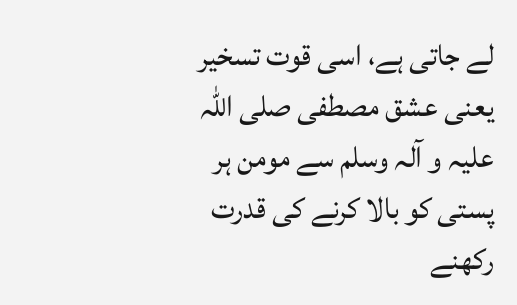لے جاتی ہے، اسی قوت تسخیر یعنی عشق مصطفی صلی اللہ علیہ و آلہ وسلم سے مومن ہر پستی کو بالا کرنے کی قدرت رکھنے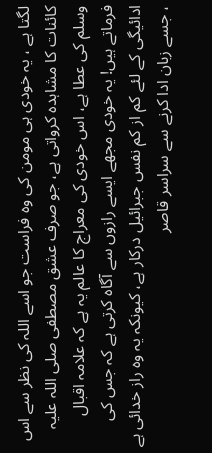لگتا ہے ، یہ خودی ہی مومن کی وہ فراست جو اسے اللہ کی نظر سے اس کائنات کا مشاہدہ کرواتی ہے، جو صرف عشق مصطفی صلی اللہ علیہ وسلم کی عطا ہے، اس خودی کی معراج کا عالم یہ ہے کہ علامہ اقبال فرماتے ہیں! یہ خودی مجھے ایسے رازوں سے آگاہ کرتی ہے کہ جس کی ادائیگی کے لئے کم از کم نفس جبرائیل درکار ہے، کیونکہ یہ وہ راز خدائی ہے ، جسے زبان ادا کرنے سے سراسر قاصر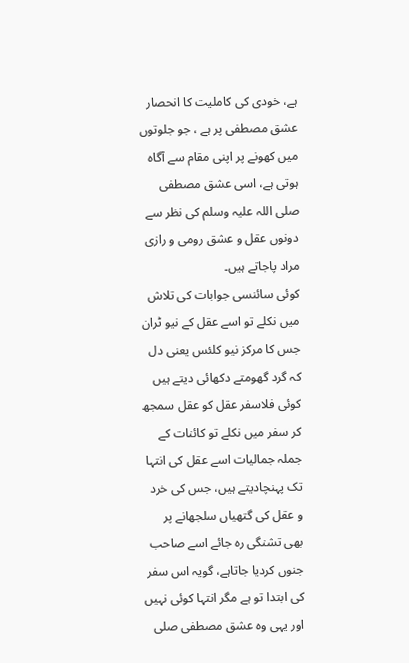ہے، خودی کی کاملیت کا انحصار عشق مصطفی پر ہے ، جو جلوتوں میں کھونے پر اپنی مقام سے آگاہ ہوتی ہے، اسی عشق مصطفی صلی اللہ علیہ وسلم کی نظر سے دونوں عقل و عشق رومی و رازی مراد پاجاتے ہیں۔
کوئی سائنسی جوابات کی تلاش میں نکلے تو اسے عقل کے نیو ٹران جس کا مرکز نیو کلئس یعنی دل کہ گرد گھومتے دکھائی دیتے ہیں کوئی فلاسفر عقل کو عقل سمجھ کر سفر میں نکلے تو کائنات کے جملہ جمالیات اسے عقل کی انتہا تک پہنچادیتے ہیں، جس کی خرد و عقل کی گتھیاں سلجھانے پر بھی تشنگی رہ جائے اسے صاحب جنوں کردیا جاتاہے، گویہ اس سفر کی ابتدا تو ہے مگر انتہا کوئی نہیں اور یہی وہ عشق مصطفی صلی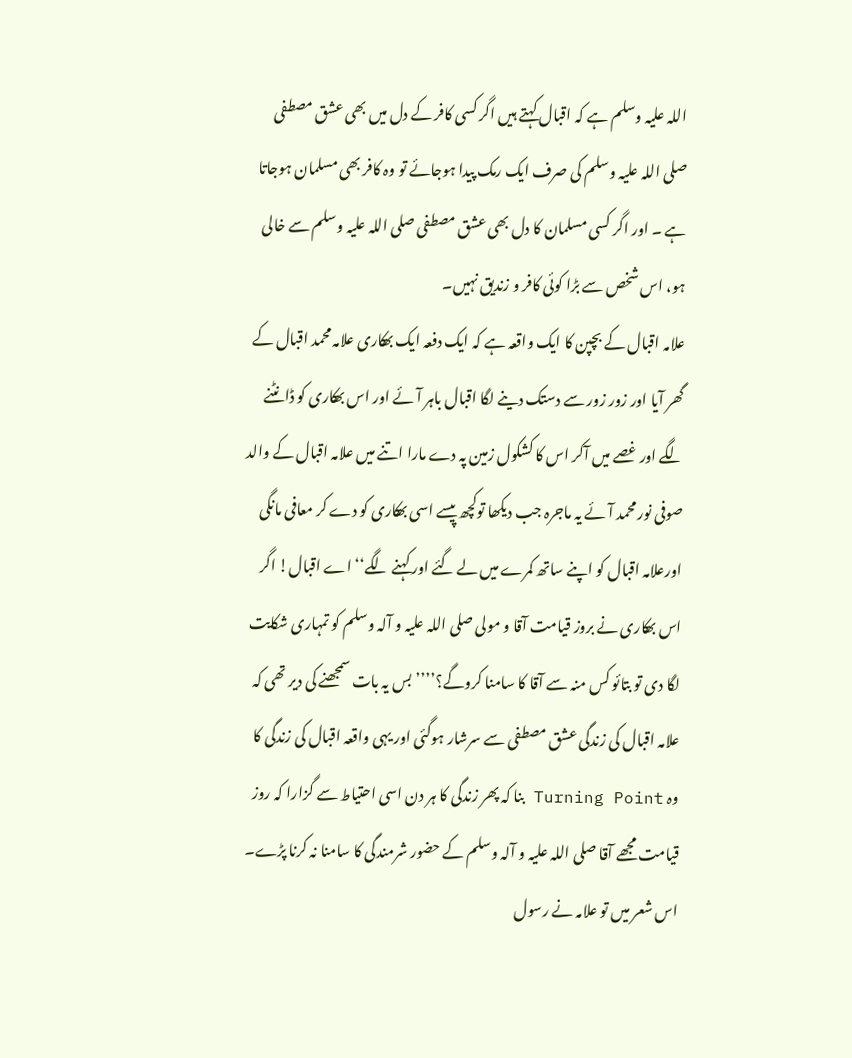اللہ علیہ وسلم ہے کہ اقبال کہتے ہیں اگر کسی کافر کے دل میں بھی عشق مصطفی صلی اللہ علیہ وسلم کی صرف ایک رمک پیدا ہوجائے تو وہ کافر بھی مسلمان ہوجاتا ہے ۔ اور اگر کسی مسلمان کا دل بھی عشق مصطفی صلی اللہ علیہ وسلم سے خالی ہو، اس شخص سے بڑا کوئی کافر و زندیق نہیں۔
علامہ اقبال کے بچپن کا ایک واقعہ ہے کہ ایک دفعہ ایک بھکاری علامہ محمد اقبال کے گھر آیا اور زور زور سے دستک دینے لگا اقبال باہر آئے اور اس بھکاری کو ڈانٹنے لگے اور غصے میں آکر اس کا کشکول زمین پہ دے مارا اتنے میں علامہ اقبال کے والد صوفی نور محمد آئے یہ ماجرہ جب دیکھا توکچھ پیسے اسی بھکاری کو دے کر معافی مانگی اورعلامہ اقبال کو اپنے ساتھ کمرے میں لے گئے اور کہنے لگے‘‘اے اقبال! اگر اس بھکاری نے بروز قیامت آقا و مولی صلی اللہ علیہ و آلہ وسلم کو تمہاری شکایت لگا دی تو بتائو کس منہ سے آقا کا سامنا کروگے؟’’’’بس یہ بات سمجھنے کی دیر تھی کہ علامہ اقبال کی زندگی عشق مصطفی سے سرشار ہوگئی اور یہی واقعہ اقبال کی زندگی کا وہ Turning Point بنا کہ پھر زندگی کا ہر دن اسی احتیاط سے گزارا کہ روز قیامت مجھے آقا صلی اللہ علیہ و آلہ وسلم کے حضور شرمندگی کا سامنا نہ کرنا پڑے۔
اس شعر میں تو علامہ نے رسول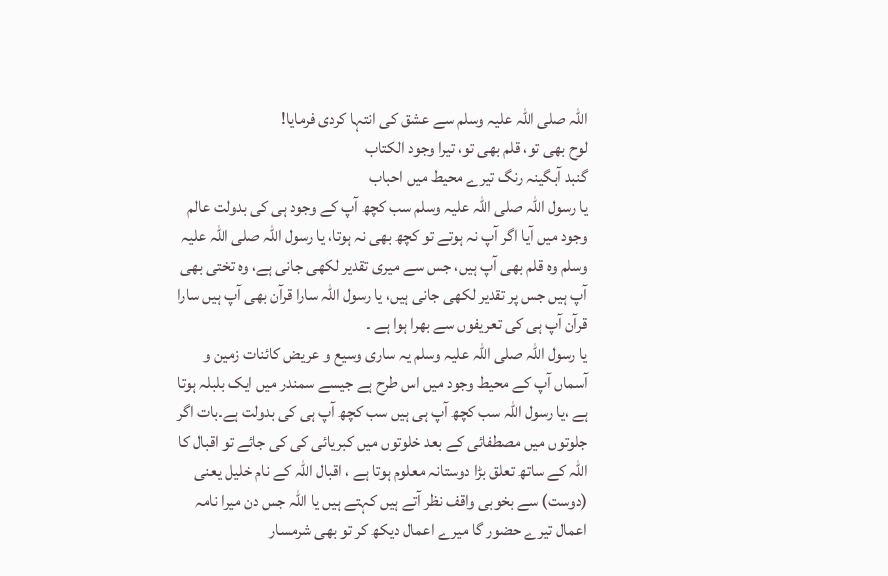اللہ صلی اللہ علیہ وسلم سے عشق کی انتہا کردی فرمایا!
لوح بھی تو، قلم بھی تو، تیرا وجود الکتاب
گنبد آبگینہ رنگ تیرے محیط میں احباب
یا رسول اللہ صلی اللہ علیہ وسلم سب کچھ آپ کے وجود ہی کی بدولت عالم وجود میں آیا اگر آپ نہ ہوتے تو کچھ بھی نہ ہوتا، یا رسول اللہ صلی اللہ علیہ وسلم وہ قلم بھی آپ ہیں، جس سے میری تقدیر لکھی جانی ہے، وہ تختی بھی آپ ہیں جس پر تقدیر لکھی جانی ہیں، یا رسول اللہ سارا قرآن بھی آپ ہیں سارا قرآن آپ ہی کی تعریفوں سے بھرا ہوا ہے ۔
یا رسول اللہ صلی اللہ علیہ وسلم یہ ساری وسیع و عریض کائنات زمین و آسماں آپ کے محیط وجود میں اس طرح ہے جیسے سمندر میں ایک بلبلہ ہوتا ہے ،یا رسول اللہ سب کچھ آپ ہی ہیں سب کچھ آپ ہی کی بدولت ہے۔بات اگر جلوتوں میں مصطفائی کے بعد خلوتوں میں کبریائی کی کی جائے تو اقبال کا اللہ کے ساتھ تعلق بڑا دوستانہ معلوم ہوتا ہے ، اقبال اللہ کے نام خلیل یعنی (دوست) سے بخوبی واقف نظر آتے ہیں کہتے ہیں یا اللہ جس دن میرا نامہ اعمال تیرے حضور گا میرے اعمال دیکھ کر تو بھی شرمسار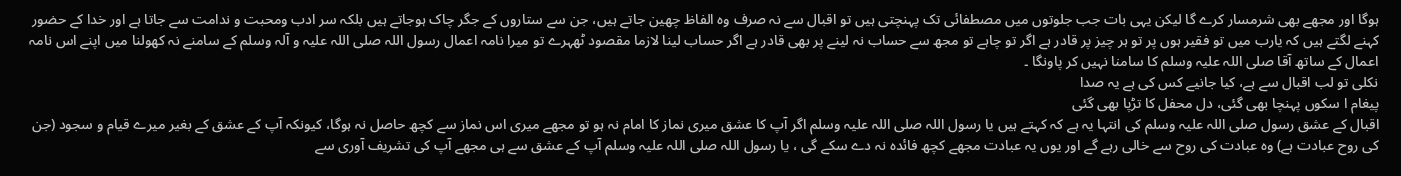ہوگا اور مجھے بھی شرمسار کرے گا لیکن یہی بات جب جلوتوں میں مصطفائی تک پہنچتی ہیں تو اقبال سے نہ صرف وہ الفاظ چھین جاتے ہیں، جن سے ستاروں کے جگر چاک ہوجاتے ہیں بلکہ سر ادب ومحبت و ندامت سے جاتا ہے اور خدا کے حضور کہنے لگتے ہیں کہ یارب میں تو فقیر ہوں پر تو ہر چیز پر قادر ہے اگر تو چاہے تو مجھ سے حساب نہ لینے پر بھی قادر ہے اگر حساب لینا لازما مقصود ٹھہرے تو میرا نامہ اعمال رسول اللہ صلی اللہ علیہ و آلہ وسلم کے سامنے نہ کھولنا میں اپنے اس نامہ اعمال کے ساتھ آقا صلی اللہ علیہ وسلم کا سامنا نہیں کر پاونگا ۔
نکلی تو لب اقبال سے ہے، کیا جانیے کس کی ہے یہ صدا
پیغام ا سکوں پہنچا بھی گئی، دل محفل کا تڑپا بھی گئی
اقبال کے عشق رسول صلی اللہ علیہ وسلم کی انتہا یہ ہے کہ کہتے ہیں یا رسول اللہ صلی اللہ علیہ وسلم اگر آپ کا عشق میری نماز کا امام نہ ہو تو مجھے میری اس نماز سے کچھ حاصل نہ ہوگا، کیونکہ آپ کے عشق کے بغیر میرے قیام و سجود (جن کی روح عبادت ہے) وہ عبادت کی روح سے خالی رہے گے اور یوں یہ عبادت مجھے کچھ فائدہ نہ دے سکے گی ، یا رسول اللہ صلی اللہ علیہ وسلم آپ کے عشق سے ہی مجھے آپ کی تشریف آوری سے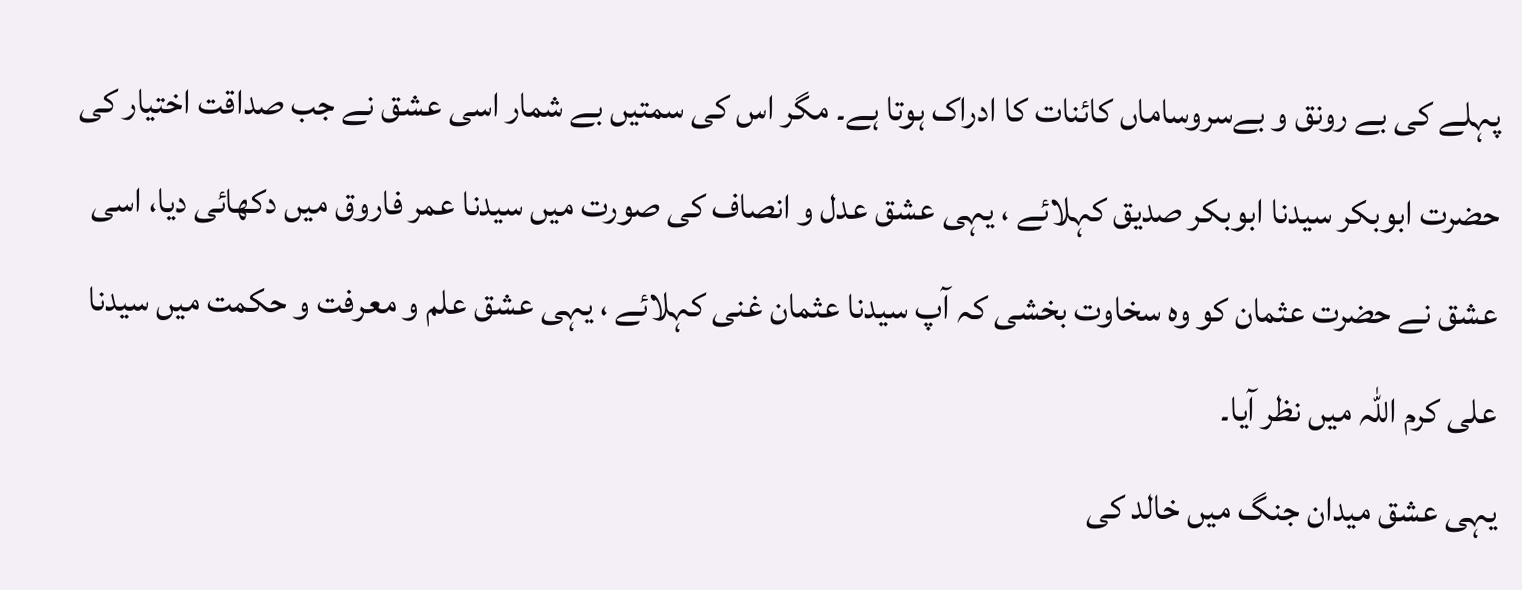پہلے کی بے رونق و بےسروساماں کائنات کا ادراک ہوتا ہے۔ مگر اس کی سمتیں بے شمار اسی عشق نے جب صداقت اختیار کی حضرت ابوبکر سیدنا ابوبکر صدیق کہلائے ، یہی عشق عدل و انصاف کی صورت میں سیدنا عمر فاروق میں دکھائی دیا، اسی عشق نے حضرت عثمان کو وہ سخاوت بخشی کہ آپ سیدنا عثمان غنی کہلائے ، یہی عشق علم و معرفت و حکمت میں سیدنا علی کرم اللہ میں نظر آیا۔
یہی عشق میدان جنگ میں خالد کی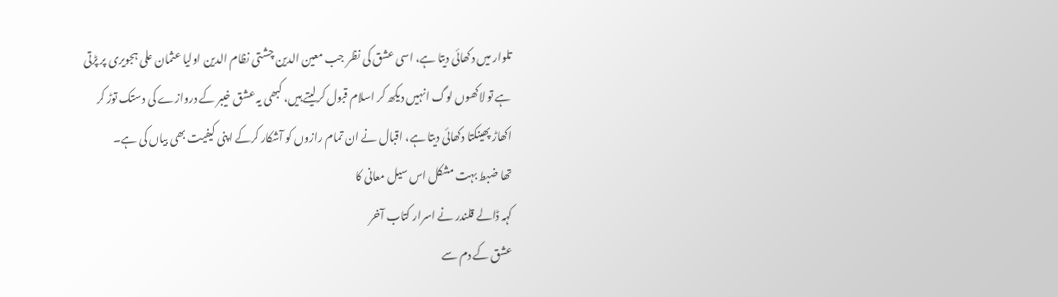تلوار میں دکھائی دیتا ہے، اسی عشق کی نظر جب معین الدین چشتی نظام الدین اولیا عثمان علی ہجویری پر پڑتی ہے تو لاکھوں لوگ انہیں دیکھ کر اسلام قبول کرلیتے ہیں، کبھی یہ عشق خیبر کے دروازے کی دستک توڑ کر اکھاڑ پھینکتا دکھائی دیتا ہے، اقبال نے ان تمام رازوں کو آشکار کرکے اپنی کیفیت بھی بیاں کی ہے۔
تھا ضبط بہت مشکل اس سیل معانی کا
کہہ ڈالے قلندر نے اسرار کتاب آخر
عشق کے دم سے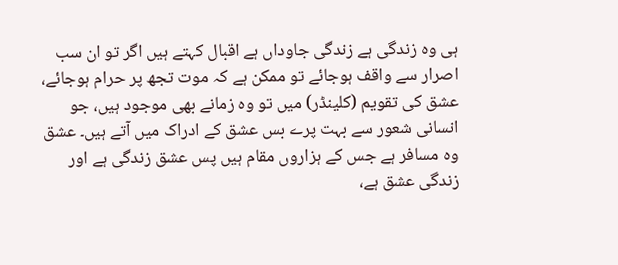ہی وہ زندگی ہے زندگی جاوداں ہے اقبال کہتے ہیں اگر تو ان سب اصرار سے واقف ہوجائے تو ممکن ہے کہ موت تجھ پر حرام ہوجائے، عشق کی تقویم (کلینڈر) میں تو وہ زمانے بھی موجود ہیں، جو انسانی شعور سے بہت پرے بس عشق کے ادراک میں آتے ہیں۔ عشق وہ مسافر ہے جس کے ہزاروں مقام ہیں پس عشق زندگی ہے اور زندگی عشق ہے،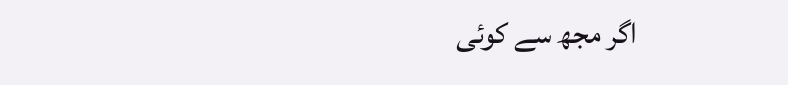اگر مجھ سے کوئی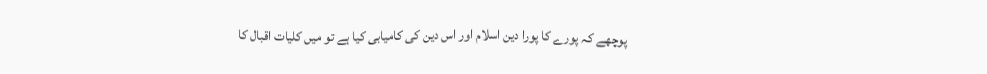پوچھے کہ پورے کا پورا دین اسلام اور اس دین کی کامیابی کیا ہے تو میں کلیات اقبال کا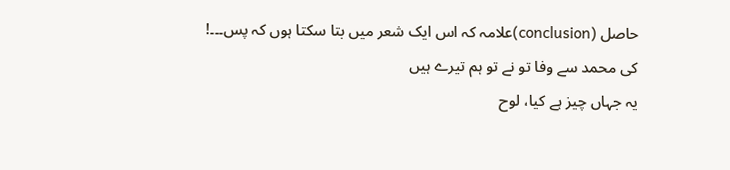حاصل (conclusion)علامہ کہ اس ایک شعر میں بتا سکتا ہوں کہ پس۔۔۔!
کی محمد سے وفا تو نے تو ہم تیرے ہیں
یہ جہاں چیز ہے کیا، لوح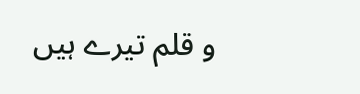و قلم تیرے ہیں